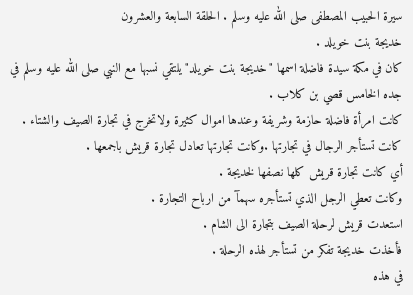سيرة الحبيب المصطفى صلى الله عليه وسلم . الحلقة السابعة والعشرون
خديجة بنت خويلد .
كان في مكة سيدة فاضلة اسمها "خديجة بنت خويلد" يلتقي نسبها مع النبي صلى الله عليه وسلم في جده الخامس قصي بن كلاب .
كانت امرأة فاضلة حازمة وشريفة وعندها اموال كثيرة ولاتخرج في تجارة الصيف والشتاء .
كانت تستأجر الرجال في تجارتها .وكانت تجارتها تعادل تجارة قريش باجمعها .
أي كانت تجارة قريش كلها نصفها لخديجة .
وكانت تعطي الرجل الذي تستأجره سهمآ من ارباح التجارة .
استعدت قريش لرحلة الصيف بتجارة الى الشام .
فأخذت خديجة تفكر من تستأجر لهذه الرحلة .
في هذه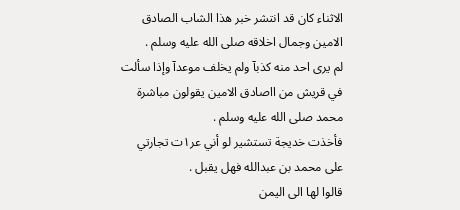الاثناء كان قد انتشر خبر هذا الشاب الصادق الامين وجمال اخلاقه صلى الله عليه وسلم .
لم يرى احد منه كذبآ ولم يخلف موعدآ وإذا سألت في قريش من ااصادق الامين يقولون مباشرة محمد صلى الله عليه وسلم .
فأخذت خديجة تستشير لو أني عر١ت تجارتي على محمد بن عبدالله فهل يقبل .
قالوا لها الى اليمن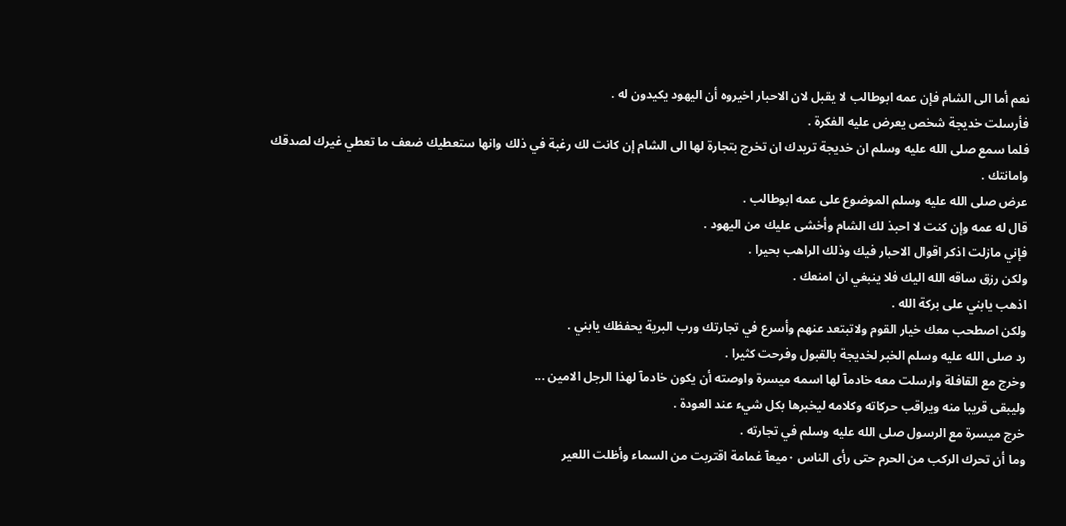نعم أما الى الشام فإن عمه ابوطالب لا يقبل لان الاحبار اخيروه أن اليهود يكيدون له .
فأرسلت خديجة شخص يعرض عليه الفكرة .
فلما سمع صلى الله عليه وسلم ان خديجة تريدك ان تخرج بتجارة لها الى الشام إن كانت لك رغبة في ذلك وانها ستعطيك ضعف ما تعطي غيرك لصدقك وامانتك .
عرض صلى الله عليه وسلم الموضوع على عمه ابوطالب .
قال له عمه وإن كنت لا احبذ لك الشام وأخشى عليك من اليهود .
فإني مازلت اذكر اقوال الاحبار فيك وذلك الراهب بحيرا .
ولكن رزق ساقه الله اليك فلا ينبغي ان امنعك .
اذهب يابني على بركة الله .
ولكن اصطحب معك خيار القوم ولاتبتعد عنهم وأسرع في تجارتك ورب البرية يحفظك يابني .
رد صلى الله عليه وسلم الخبر لخديجة بالقبول وفرحت كثيرا .
وخرج مع القافلة وارسلت معه خادمآ لها اسمه ميسرة واوصته أن يكون خادمآ لهذا الرجل الامين ...
وليبقى قريبا منه ويراقب حركاته وكلامه ليخبرها بكل شيء عند العودة .
خرج ميسرة مع الرسول صلى الله عليه وسلم في تجارته .
وما أن تحرك الركب من الحرم حتى رأى الناس ٠ميعآ غمامة اقتربت من السماء وأظلت اللعير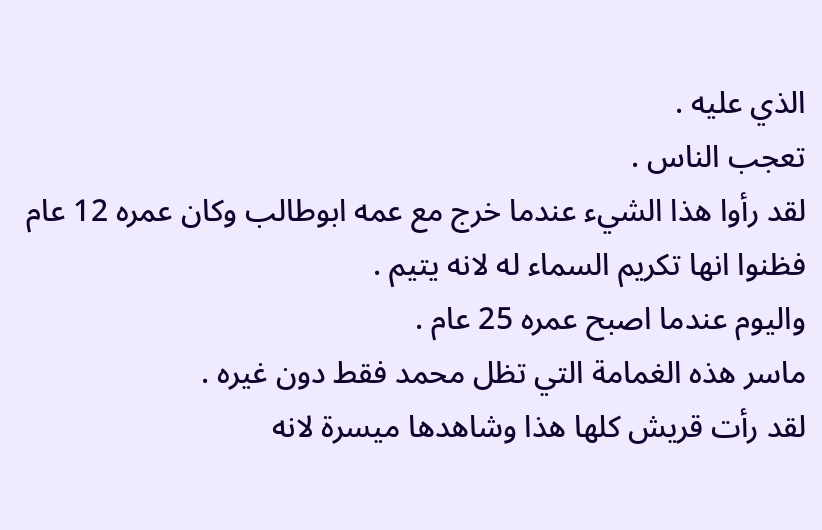الذي عليه .
تعجب الناس .
لقد رأوا هذا الشيء عندما خرج مع عمه ابوطالب وكان عمره 12 عام فظنوا انها تكريم السماء له لانه يتيم .
واليوم عندما اصبح عمره 25 عام .
ماسر هذه الغمامة التي تظل محمد فقط دون غيره .
لقد رأت قريش كلها هذا وشاهدها ميسرة لانه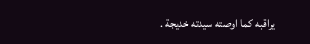يراقبه كما اوصته سيدته خديجة .